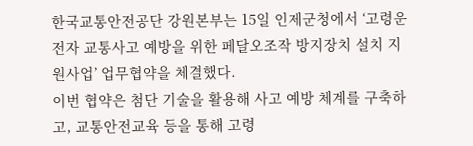한국교통안전공단 강원본부는 15일 인제군청에서 ‘고령운전자 교통사고 예방을 위한 페달오조작 방지장치 설치 지원사업’ 업무협약을 체결했다.
이번 협약은 첨단 기술을 활용해 사고 예방 체계를 구축하고, 교통안전교육 등을 통해 고령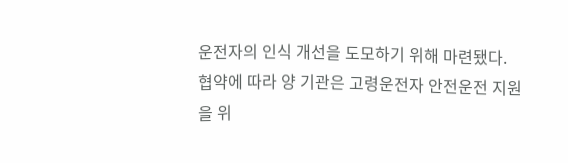운전자의 인식 개선을 도모하기 위해 마련됐다.
협약에 따라 양 기관은 고령운전자 안전운전 지원을 위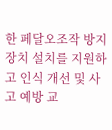한 페달오조작 방지장치 설치를 지원하고 인식 개선 및 사고 예방 교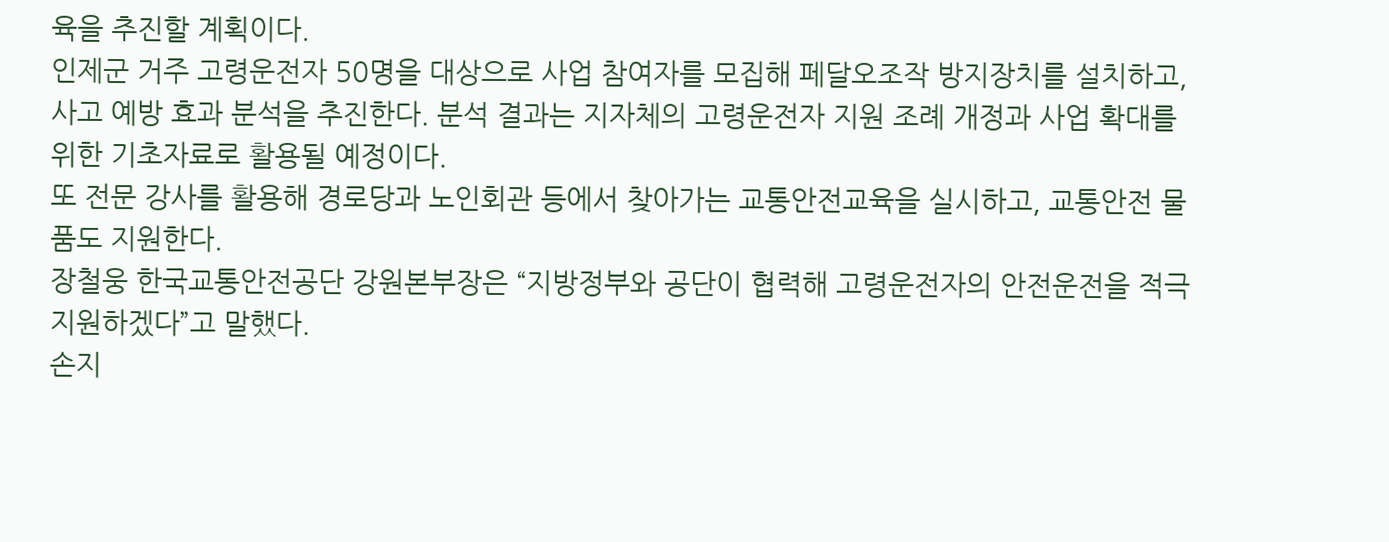육을 추진할 계획이다.
인제군 거주 고령운전자 50명을 대상으로 사업 참여자를 모집해 페달오조작 방지장치를 설치하고, 사고 예방 효과 분석을 추진한다. 분석 결과는 지자체의 고령운전자 지원 조례 개정과 사업 확대를 위한 기초자료로 활용될 예정이다.
또 전문 강사를 활용해 경로당과 노인회관 등에서 찾아가는 교통안전교육을 실시하고, 교통안전 물품도 지원한다.
장철웅 한국교통안전공단 강원본부장은 “지방정부와 공단이 협력해 고령운전자의 안전운전을 적극 지원하겠다”고 말했다.
손지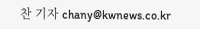찬 기자 chany@kwnews.co.kr